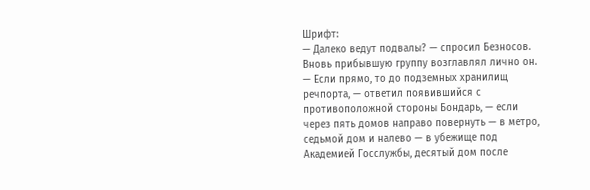Шрифт:
— Далеко ведут подвалы? — спросил Безносов. Вновь прибывшую группу возглавлял лично он.
— Если прямо, то до подземных хранилищ речпорта, — ответил появившийся с противоположной стороны Бондарь, — если через пять домов направо повернуть — в метро, седьмой дом и налево — в убежище под Академией Госслужбы, десятый дом после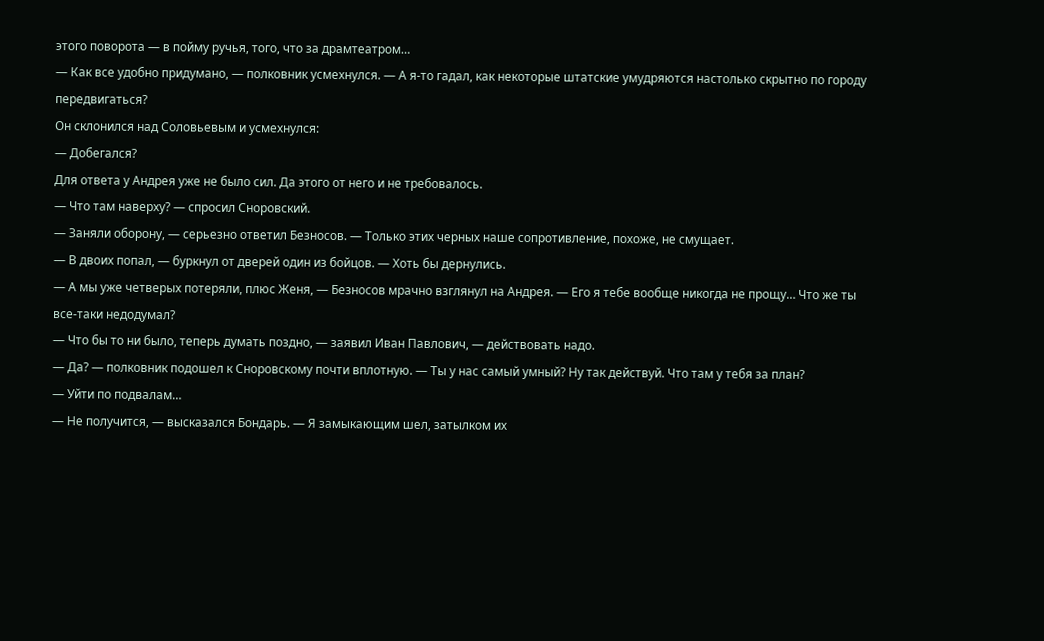этого поворота — в пойму ручья, того, что за драмтеатром…
— Как все удобно придумано, — полковник усмехнулся. — А я-то гадал, как некоторые штатские умудряются настолько скрытно по городу передвигаться?
Он склонился над Соловьевым и усмехнулся:
— Добегался?
Для ответа у Андрея уже не было сил. Да этого от него и не требовалось.
— Что там наверху? — спросил Сноровский.
— Заняли оборону, — серьезно ответил Безносов. — Только этих черных наше сопротивление, похоже, не смущает.
— В двоих попал, — буркнул от дверей один из бойцов. — Хоть бы дернулись.
— А мы уже четверых потеряли, плюс Женя, — Безносов мрачно взглянул на Андрея. — Его я тебе вообще никогда не прощу… Что же ты все-таки недодумал?
— Что бы то ни было, теперь думать поздно, — заявил Иван Павлович, — действовать надо.
— Да? — полковник подошел к Сноровскому почти вплотную. — Ты у нас самый умный? Ну так действуй. Что там у тебя за план?
— Уйти по подвалам…
— Не получится, — высказался Бондарь. — Я замыкающим шел, затылком их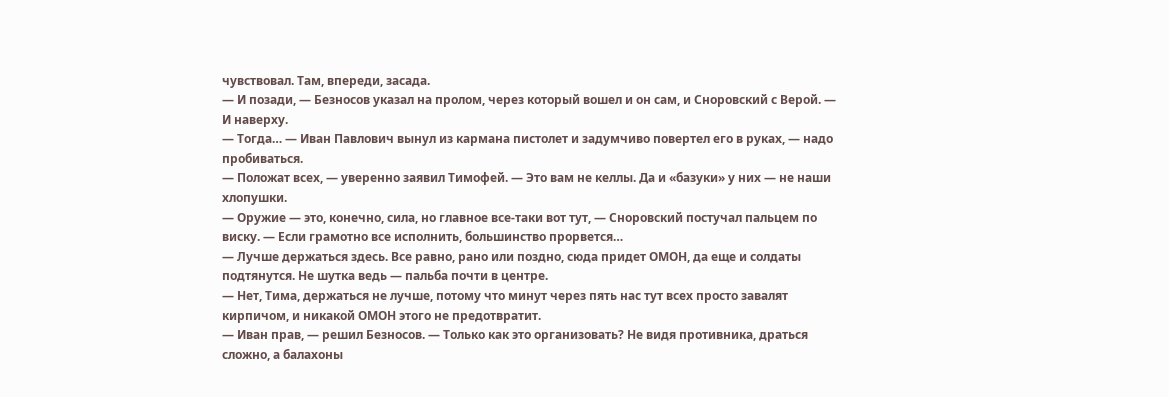чувствовал. Там, впереди, засада.
— И позади, — Безносов указал на пролом, через который вошел и он сам, и Сноровский с Верой. — И наверху.
— Тогда… — Иван Павлович вынул из кармана пистолет и задумчиво повертел его в руках, — надо пробиваться.
— Положат всех, — уверенно заявил Тимофей. — Это вам не келлы. Да и «базуки» у них — не наши хлопушки.
— Оружие — это, конечно, сила, но главное все-таки вот тут, — Сноровский постучал пальцем по виску. — Если грамотно все исполнить, большинство прорвется…
— Лучше держаться здесь. Все равно, рано или поздно, сюда придет ОМОН, да еще и солдаты подтянутся. Не шутка ведь — пальба почти в центре.
— Нет, Тима, держаться не лучше, потому что минут через пять нас тут всех просто завалят кирпичом, и никакой ОМОН этого не предотвратит.
— Иван прав, — решил Безносов. — Только как это организовать? Не видя противника, драться сложно, а балахоны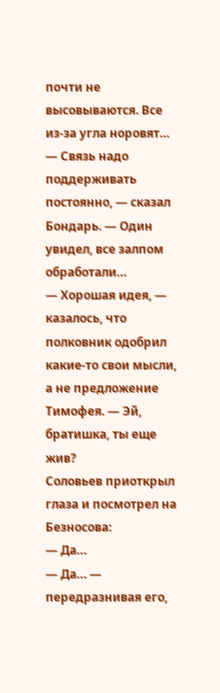почти не высовываются. Все из-за угла норовят…
— Связь надо поддерживать постоянно, — сказал Бондарь. — Один увидел, все залпом обработали…
— Хорошая идея, — казалось, что полковник одобрил какие-то свои мысли, а не предложение Тимофея. — Эй, братишка, ты еще жив?
Соловьев приоткрыл глаза и посмотрел на Безносова:
— Да…
— Да… — передразнивая его,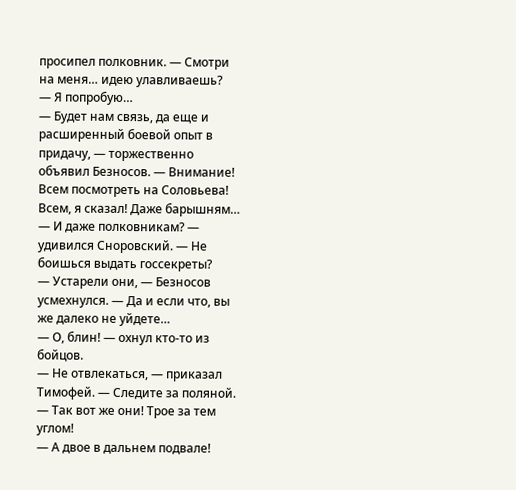просипел полковник. — Смотри на меня… идею улавливаешь?
— Я попробую…
— Будет нам связь, да еще и расширенный боевой опыт в придачу, — торжественно объявил Безносов. — Внимание! Всем посмотреть на Соловьева! Всем, я сказал! Даже барышням…
— И даже полковникам? — удивился Сноровский. — Не боишься выдать госсекреты?
— Устарели они, — Безносов усмехнулся. — Да и если что, вы же далеко не уйдете…
— О, блин! — охнул кто-то из бойцов.
— Не отвлекаться, — приказал Тимофей. — Следите за поляной.
— Так вот же они! Трое за тем углом!
— А двое в дальнем подвале!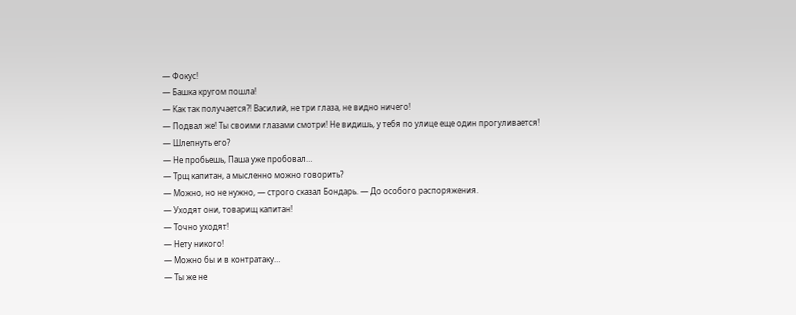— Фокус!
— Башка кругом пошла!
— Как так получается?! Василий, не три глаза, не видно ничего!
— Подвал же! Ты своими глазами смотри! Не видишь, у тебя по улице еще один прогуливается!
— Шлепнуть его?
— Не пробьешь, Паша уже пробовал…
— Трщ капитан, а мысленно можно говорить?
— Можно, но не нужно, — строго сказал Бондарь. — До особого распоряжения.
— Уходят они, товарищ капитан!
— Точно уходят!
— Нету никого!
— Можно бы и в контратаку…
— Ты же не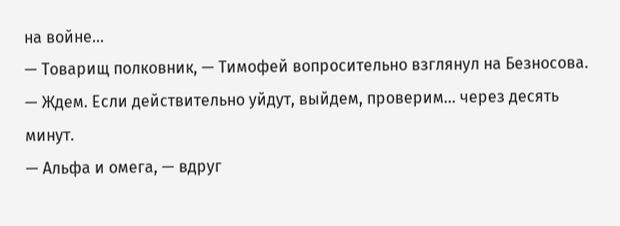на войне…
— Товарищ полковник, — Тимофей вопросительно взглянул на Безносова.
— Ждем. Если действительно уйдут, выйдем, проверим… через десять минут.
— Альфа и омега, — вдруг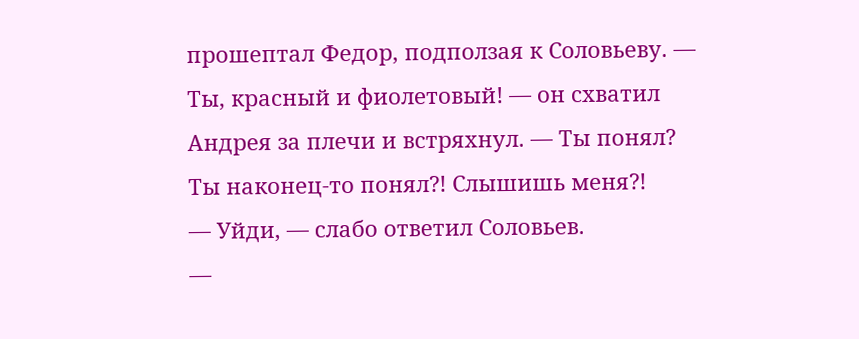прошептал Федор, подползая к Соловьеву. — Ты, красный и фиолетовый! — он схватил Андрея за плечи и встряхнул. — Ты понял? Ты наконец-то понял?! Слышишь меня?!
— Уйди, — слабо ответил Соловьев.
—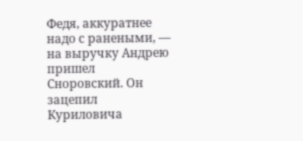Федя, аккуратнее надо с ранеными, — на выручку Андрею пришел Сноровский. Он зацепил Куриловича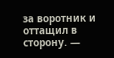за воротник и оттащил в сторону. —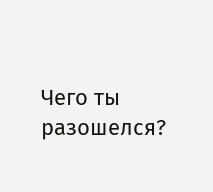Чего ты разошелся?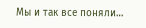Мы и так все поняли…